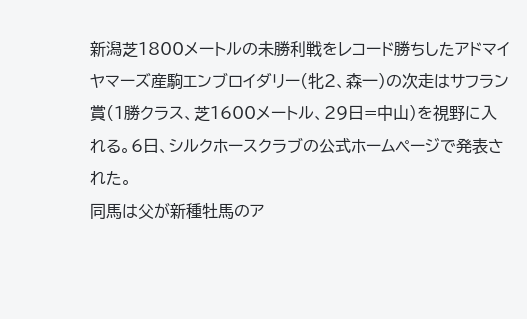新潟芝1800メートルの未勝利戦をレコード勝ちしたアドマイヤマーズ産駒エンブロイダリー(牝2、森一)の次走はサフラン賞(1勝クラス、芝1600メートル、29日=中山)を視野に入れる。6日、シルクホースクラブの公式ホームページで発表された。
同馬は父が新種牡馬のア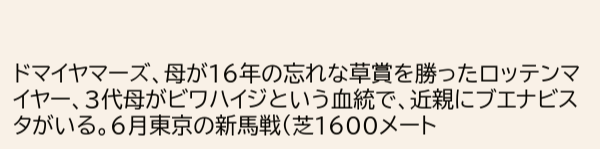ドマイヤマーズ、母が16年の忘れな草賞を勝ったロッテンマイヤー、3代母がビワハイジという血統で、近親にブエナビスタがいる。6月東京の新馬戦(芝1600メート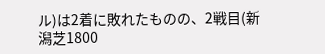ル)は2着に敗れたものの、2戦目(新潟芝1800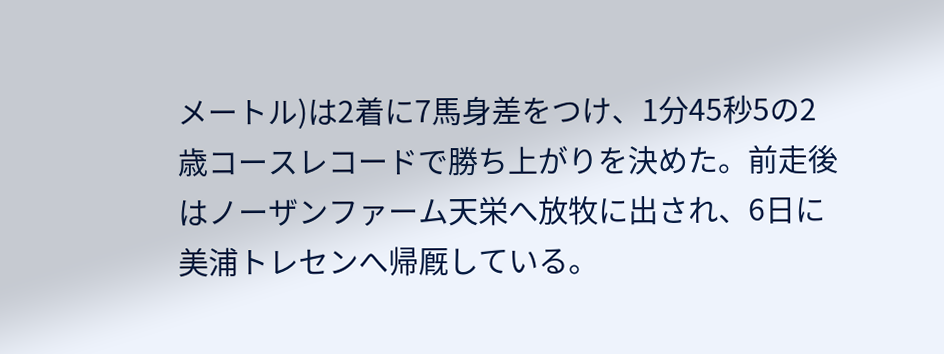メートル)は2着に7馬身差をつけ、1分45秒5の2歳コースレコードで勝ち上がりを決めた。前走後はノーザンファーム天栄へ放牧に出され、6日に美浦トレセンへ帰厩している。